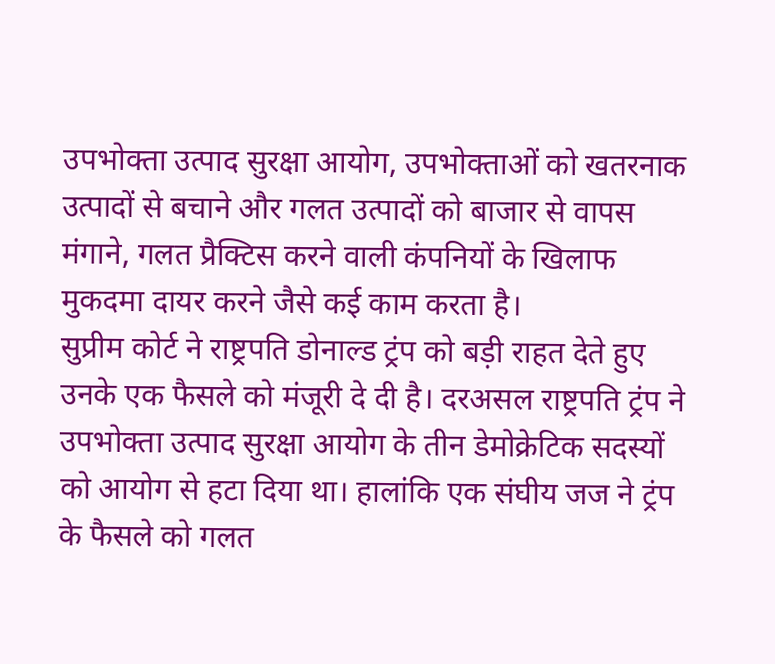उपभोक्ता उत्पाद सुरक्षा आयोग, उपभोक्ताओं को खतरनाक उत्पादों से बचाने और गलत उत्पादों को बाजार से वापस मंगाने, गलत प्रैक्टिस करने वाली कंपनियों के खिलाफ मुकदमा दायर करने जैसे कई काम करता है।
सुप्रीम कोर्ट ने राष्ट्रपति डोनाल्ड ट्रंप को बड़ी राहत देते हुए उनके एक फैसले को मंजूरी दे दी है। दरअसल राष्ट्रपति ट्रंप ने उपभोक्ता उत्पाद सुरक्षा आयोग के तीन डेमोक्रेटिक सदस्यों को आयोग से हटा दिया था। हालांकि एक संघीय जज ने ट्रंप के फैसले को गलत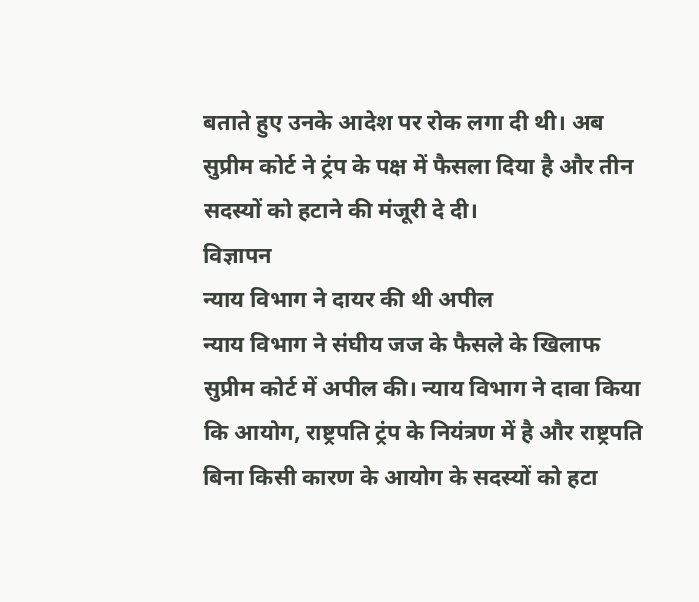बताते हुए उनके आदेश पर रोक लगा दी थी। अब सुप्रीम कोर्ट ने ट्रंप के पक्ष में फैसला दिया है और तीन सदस्यों को हटाने की मंजूरी दे दी।
विज्ञापन
न्याय विभाग ने दायर की थी अपील
न्याय विभाग ने संघीय जज के फैसले के खिलाफ सुप्रीम कोर्ट में अपील की। न्याय विभाग ने दावा किया कि आयोग, राष्ट्रपति ट्रंप के नियंत्रण में है और राष्ट्रपति बिना किसी कारण के आयोग के सदस्यों को हटा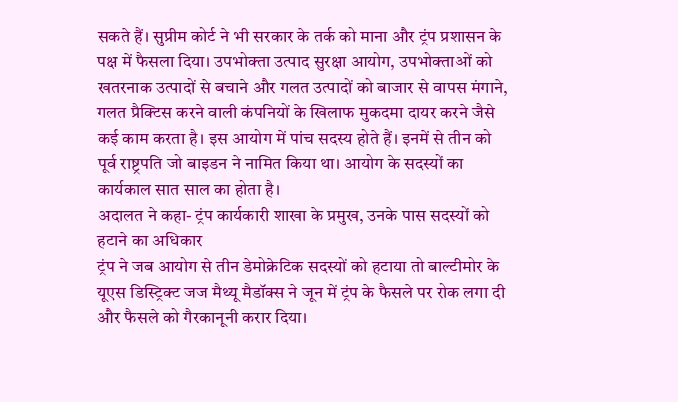सकते हैं। सुप्रीम कोर्ट ने भी सरकार के तर्क को माना और ट्रंप प्रशासन के पक्ष में फैसला दिया। उपभोक्ता उत्पाद सुरक्षा आयोग, उपभोक्ताओं को खतरनाक उत्पादों से बचाने और गलत उत्पादों को बाजार से वापस मंगाने, गलत प्रैक्टिस करने वाली कंपनियों के खिलाफ मुकदमा दायर करने जैसे कई काम करता है। इस आयोग में पांच सदस्य होते हैं। इनमें से तीन को पूर्व राष्ट्रपति जो बाइडन ने नामित किया था। आयोग के सदस्यों का कार्यकाल सात साल का होता है।
अदालत ने कहा- ट्रंप कार्यकारी शाखा के प्रमुख, उनके पास सदस्यों को हटाने का अधिकार
ट्रंप ने जब आयोग से तीन डेमोक्रेटिक सदस्यों को हटाया तो बाल्टीमोर के यूएस डिस्ट्रिक्ट जज मैथ्यू मैडॉक्स ने जून में ट्रंप के फैसले पर रोक लगा दी और फैसले को गैरकानूनी करार दिया।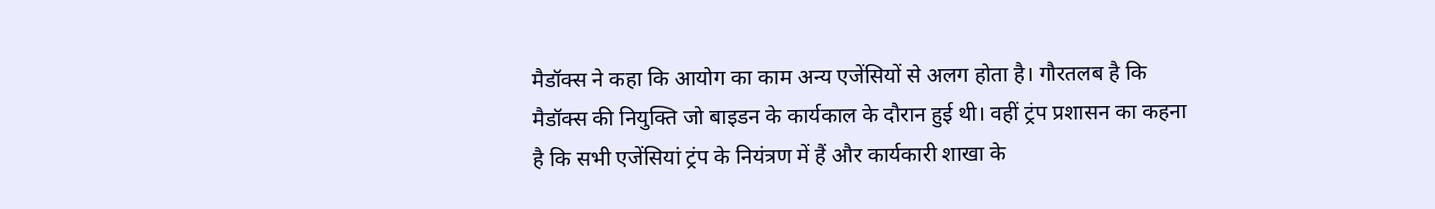मैडॉक्स ने कहा कि आयोग का काम अन्य एजेंसियों से अलग होता है। गौरतलब है कि मैडॉक्स की नियुक्ति जो बाइडन के कार्यकाल के दौरान हुई थी। वहीं ट्रंप प्रशासन का कहना है कि सभी एजेंसियां ट्रंप के नियंत्रण में हैं और कार्यकारी शाखा के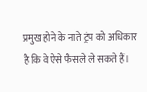प्रमुख होने के नाते ट्रंप को अधिकार है कि वे ऐसे फैसले ले सकते हैं।